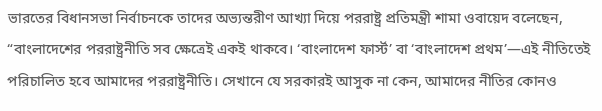ভারতের বিধানসভা নির্বাচনকে তাদের অভ্যন্তরীণ আখ্যা দিয়ে পররাষ্ট্র প্রতিমন্ত্রী শামা ওবায়েদ বলেছেন, “বাংলাদেশের পররাষ্ট্রনীতি সব ক্ষেত্রেই একই থাকবে। ‘বাংলাদেশ ফার্স্ট’ বা ‘বাংলাদেশ প্রথম’—এই নীতিতেই পরিচালিত হবে আমাদের পররাষ্ট্রনীতি। সেখানে যে সরকারই আসুক না কেন, আমাদের নীতির কোনও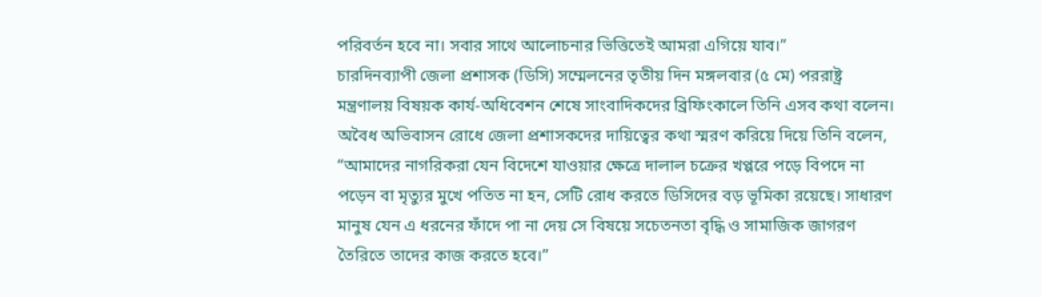পরিবর্তন হবে না। সবার সাথে আলোচনার ভিত্তিতেই আমরা এগিয়ে যাব।”
চারদিনব্যাপী জেলা প্রশাসক (ডিসি) সম্মেলনের তৃতীয় দিন মঙ্গলবার (৫ মে) পররাষ্ট্র মন্ত্রণালয় বিষয়ক কার্য-অধিবেশন শেষে সাংবাদিকদের ব্রিফিংকালে তিনি এসব কথা বলেন।
অবৈধ অভিবাসন রোধে জেলা প্রশাসকদের দায়িত্বের কথা স্মরণ করিয়ে দিয়ে তিনি বলেন, “আমাদের নাগরিকরা যেন বিদেশে যাওয়ার ক্ষেত্রে দালাল চক্রের খপ্পরে পড়ে বিপদে না পড়েন বা মৃত্যুর মুখে পতিত না হন, সেটি রোধ করতে ডিসিদের বড় ভূমিকা রয়েছে। সাধারণ মানুষ যেন এ ধরনের ফাঁদে পা না দেয় সে বিষয়ে সচেতনতা বৃদ্ধি ও সামাজিক জাগরণ তৈরিতে তাদের কাজ করতে হবে।”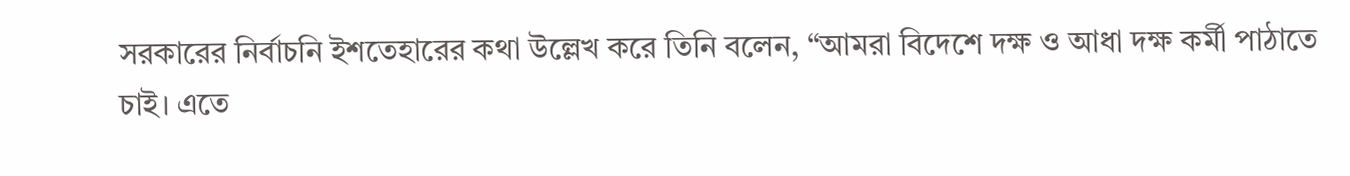সরকারের নির্বাচনি ইশতেহারের কথা উল্লেখ করে তিনি বলেন, “আমরা বিদেশে দক্ষ ও আধা দক্ষ কর্মী পাঠাতে চাই। এতে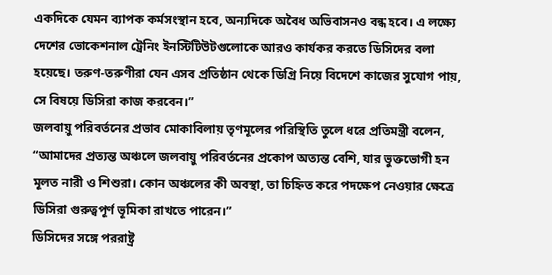একদিকে যেমন ব্যাপক কর্মসংস্থান হবে, অন্যদিকে অবৈধ অভিবাসনও বন্ধ হবে। এ লক্ষ্যে দেশের ভোকেশনাল ট্রেনিং ইনস্টিটিউটগুলোকে আরও কার্যকর করতে ডিসিদের বলা হয়েছে। তরুণ-তরুণীরা যেন এসব প্রতিষ্ঠান থেকে ডিগ্রি নিয়ে বিদেশে কাজের সুযোগ পায়, সে বিষয়ে ডিসিরা কাজ করবেন।”
জলবায়ু পরিবর্তনের প্রভাব মোকাবিলায় তৃণমূলের পরিস্থিতি তুলে ধরে প্রতিমন্ত্রী বলেন, “আমাদের প্রত্যন্ত অঞ্চলে জলবায়ু পরিবর্তনের প্রকোপ অত্যন্ত বেশি, যার ভুক্তভোগী হন মূলত নারী ও শিশুরা। কোন অঞ্চলের কী অবস্থা, তা চিহ্নিত করে পদক্ষেপ নেওয়ার ক্ষেত্রে ডিসিরা গুরুত্বপূর্ণ ভূমিকা রাখতে পারেন।”
ডিসিদের সঙ্গে পররাষ্ট্র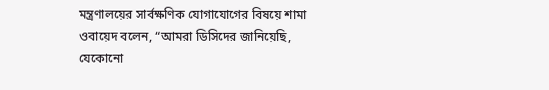মন্ত্রণালয়ের সার্বক্ষণিক যোগাযোগের বিষয়ে শামা ওবায়েদ বলেন, “আমরা ডিসিদের জানিয়েছি, যেকোনো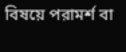বিষয়ে পরামর্শ বা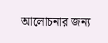আলোচনার জন্য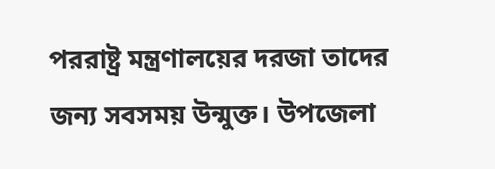পররাষ্ট্র মন্ত্রণালয়ের দরজা তাদের জন্য সবসময় উন্মুক্ত। উপজেলা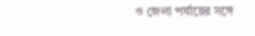ও জেলা পর্যায়ের সঙ্গে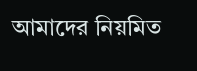আমাদের নিয়মিত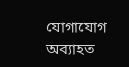যোগাযোগ অব্যাহত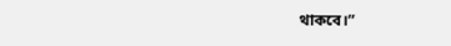থাকবে।”